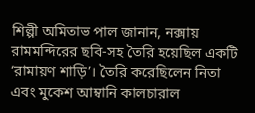শিল্পী অমিতাভ পাল জানান, নক্সায় রামমন্দিরের ছবি-সহ তৈরি হয়েছিল একটি ‘রামায়ণ শাড়ি’। তৈরি করেছিলেন নিতা এবং মুকেশ আম্বানি কালচারাল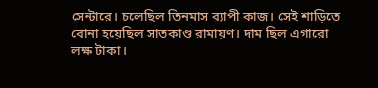সেন্টারে। চলেছিল তিনমাস ব্যাপী কাজ। সেই শাড়িতে বোনা হয়েছিল সাতকাণ্ড রামায়ণ। দাম ছিল এগারো লক্ষ টাকা।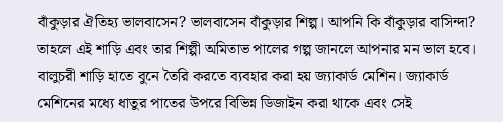বাঁকুড়ার ঐতিহ্য ভালবাসেন? ভালবাসেন বাঁকুড়ার শিল্প। আপনি কি বাঁকুড়ার বাসিন্দা? তাহলে এই শাড়ি এবং তার শিল্পী অমিতাভ পালের গল্প জানলে আপনার মন ভাল হবে। বালুচরী শাড়ি হাতে বুনে তৈরি করতে ব্যবহার করা হয় জ্যাকার্ড মেশিন। জ্যাকার্ড মেশিনের মধ্যে ধাতুর পাতের উপরে বিভিন্ন ডিজাইন করা থাকে এবং সেই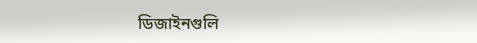ডিজাইনগুলি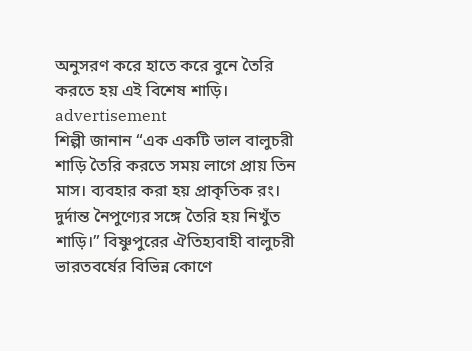অনুসরণ করে হাতে করে বুনে তৈরি করতে হয় এই বিশেষ শাড়ি।
advertisement
শিল্পী জানান “এক একটি ভাল বালুচরী শাড়ি তৈরি করতে সময় লাগে প্রায় তিন মাস। ব্যবহার করা হয় প্রাকৃতিক রং। দুর্দান্ত নৈপুণ্যের সঙ্গে তৈরি হয় নিখুঁত শাড়ি।” বিষ্ণুপুরের ঐতিহ্যবাহী বালুচরী ভারতবর্ষের বিভিন্ন কোণে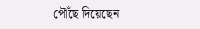পৌঁছে দিয়েছেন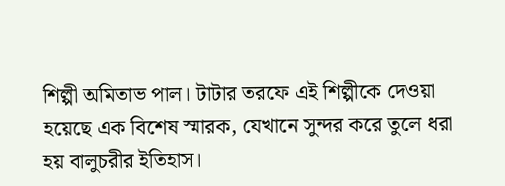শিল্পী অমিতাভ পাল। টাটার তরফে এই শিল্পীকে দেওয়া হয়েছে এক বিশেষ স্মারক, যেখানে সুন্দর করে তুলে ধরা হয় বালুচরীর ইতিহাস।